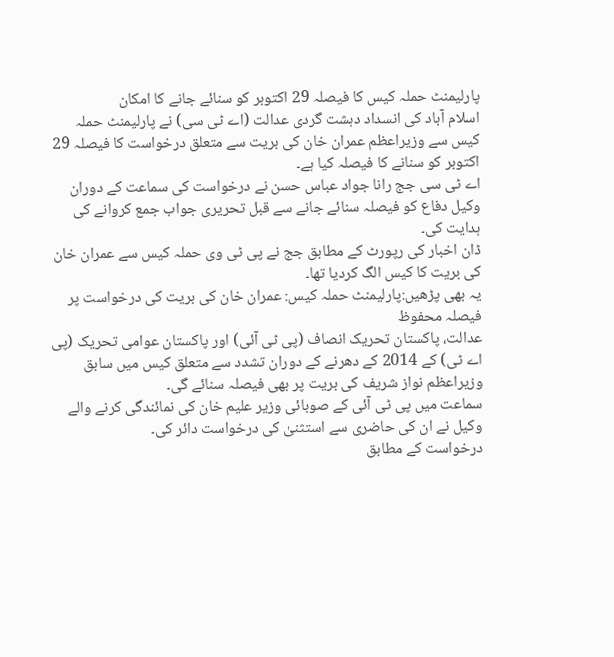پارلیمنٹ حملہ کیس کا فیصلہ 29 اکتوبر کو سنائے جانے کا امکان
اسلام آباد کی انسداد دہشت گردی عدالت (اے ٹی سی) نے پارلیمنٹ حملہ کیس سے وزیراعظم عمران خان کی بریت سے متعلق درخواست کا فیصلہ 29 اکتوبر کو سنانے کا فیصلہ کیا ہے۔
اے ٹی سی جج رانا جواد عباس حسن نے درخواست کی سماعت کے دوران وکیل دفاع کو فیصلہ سنائے جانے سے قبل تحریری جواب جمع کروانے کی ہدایت کی۔
ڈان اخبار کی رپورٹ کے مطابق جج نے پی ٹی وی حملہ کیس سے عمران خان کی بریت کا کیس الگ کردیا تھا۔
یہ بھی پڑھیں:پارلیمنٹ حملہ کیس: عمران خان کی بریت کی درخواست پر فیصلہ محفوظ
عدالت، پاکستان تحریک انصاف (پی ٹی آئی) اور پاکستان عوامی تحریک (پی اے ٹی) کے 2014 کے دھرنے کے دوران تشدد سے متعلق کیس میں سابق وزیراعظم نواز شریف کی بریت پر بھی فیصلہ سنائے گی۔
سماعت میں پی ٹی آئی کے صوبائی وزیر علیم خان کی نمائندگی کرنے والے وکیل نے ان کی حاضری سے استثنیٰ کی درخواست دائر کی۔
درخواست کے مطابق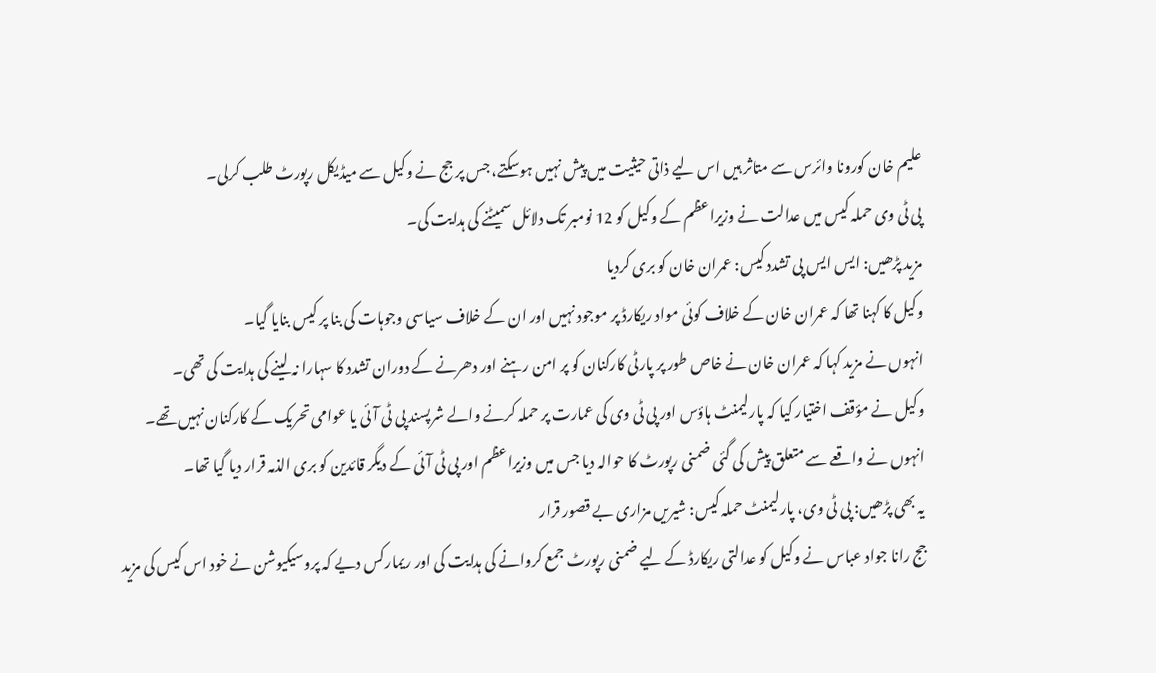علیم خان کورونا وائرس سے متاثر ہیں اس لیے ذاتی حیثیت میں پیش نہیں ہوسکتے، جس پر جج نے وکیل سے میڈیکل رپورٹ طلب کرلی۔
پی ٹی وی حملہ کیس میں عدالت نے وزیراعظم کے وکیل کو 12 نومبر تک دلائل سمیٹنے کی ہدایت کی۔
مزید پڑھیں: ایس ایس پی تشدد کیس: عمران خان کو بری کردیا
وکیل کا کہنا تھا کہ عمران خان کے خلاف کوئی مواد ریکارڈ پر موجود نہیں اور ان کے خلاف سیاسی وجوہات کی بنا پر کیس بنایا گیا۔
انہوں نے مزید کہا کہ عمران خان نے خاص طور پر پارٹی کارکنان کو پر امن رہنے اور دھرنے کے دوران تشدد کا سہارا نہ لینے کی ہدایت کی تھی۔
وکیل نے مؤقف اختیار کیا کہ پارلیمنٹ ہاؤس اور پی ٹی وی کی عمارت پر حملہ کرنے والے شرپسند پی ٹی آئی یا عوامی تحریک کے کارکنان نہیں تھے۔
انہوں نے واقعے سے متعلق پیش کی گئی ضمنی رپورٹ کا حوالہ دیا جس میں وزیراعظم اور پی ٹی آئی کے دیگر قائدین کو بری الذمہ قرار دیا گیا تھا۔
یہ بھی پڑھیں: پی ٹی وی، پارلیمنٹ حملہ کیس: شیریں مزاری بے قصور قرار
جج رانا جواد عباس نے وکیل کو عدالتی ریکارڈ کے لیے ضمنی رپورٹ جمع کروانے کی ہدایت کی اور ریمارکس دیے کہ پروسیکیوشن نے خود اس کیس کی مزید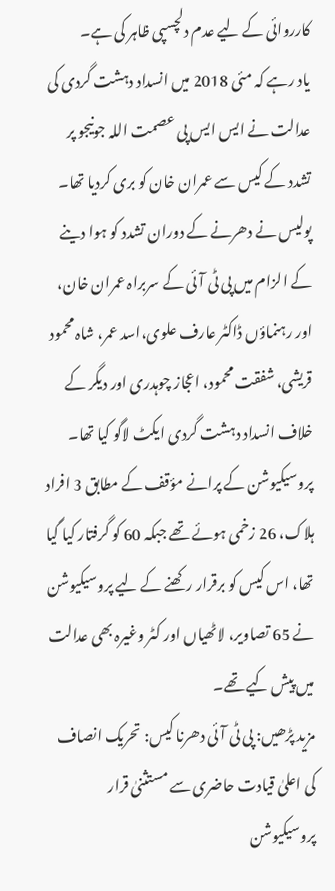کارروائی کے لیے عدم دلچسپی ظاہر کی ہے۔
یاد رہے کہ مئی 2018 میں انسداد دہشت گردی کی عدالت نے ایس ایس پی عصمت اللہ جونیجو پر تشدد کے کیس سے عمران خان کو بری کردیا تھا۔
پولیس نے دھرنے کے دوران تشدد کو ہوا دینے کے الزام میں پی ٹی آئی کے سربراہ عمران خان، اور رہنماؤں ڈاکٹر عارف علوی،اسد عمر، شاہ محمود قریشی، شفقت محمود، اعجاز چوہدری اور دیگر کے خلاف انسداد دہشت گردی ایکٹ لاگو کیا تھا۔
پروسیکیوشن کے پرانے مؤقف کے مطابق 3 افراد ہلاک، 26 زخمی ہوئے تھے جبکہ 60 کو گرفتار کیا گیا تھا، اس کیس کو برقرار رکھنے کے لیے پروسیکیوشن نے 65 تصاویر، لاٹھیاں اور کٹر وغیرہ بھی عدالت میں پیش کیے تھے۔
مزید پڑھیں: پی ٹی آئی دھرنا کیس: تحریک انصاف کی اعلیٰ قیادت حاضری سے مستثنیٰ قرار
پروسیکیوشن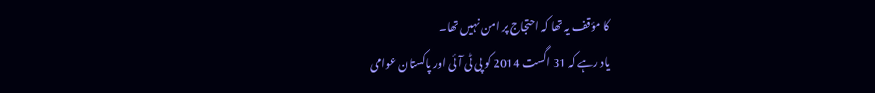کا مؤقف یہ تھا کہ احتجاج پر امن نہیں تھا۔
یاد رہے کہ 31 اگست 2014 کو پی ٹی آئی اور پاکستان عوامی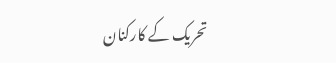تحریک کے کارکنان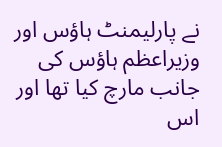نے پارلیمنٹ ہاؤس اور وزیراعظم ہاؤس کی جانب مارچ کیا تھا اور اس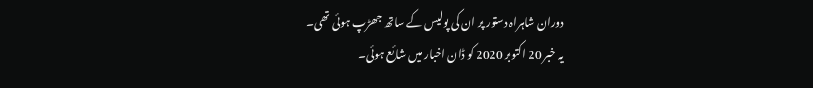دوران شاہراہ دستور پر ان کی پولیس کے ساتھ جھڑپ ہوئی تھی۔
یہ خبر 20 اکتوبر 2020 کو ڈان اخبار میں شائع ہوئی۔